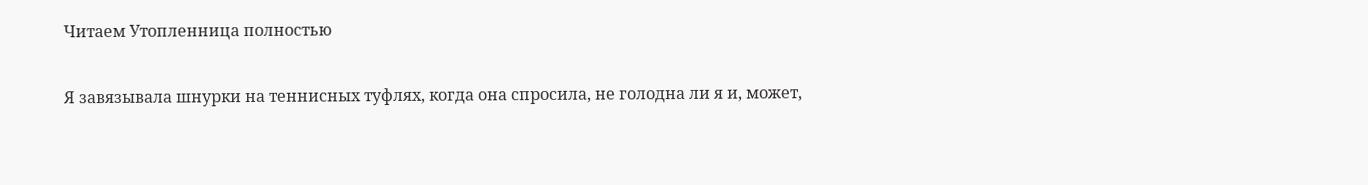Читаем Утопленница полностью

Я завязывала шнурки на теннисных туфлях, когда она спросила, не голодна ли я и, может,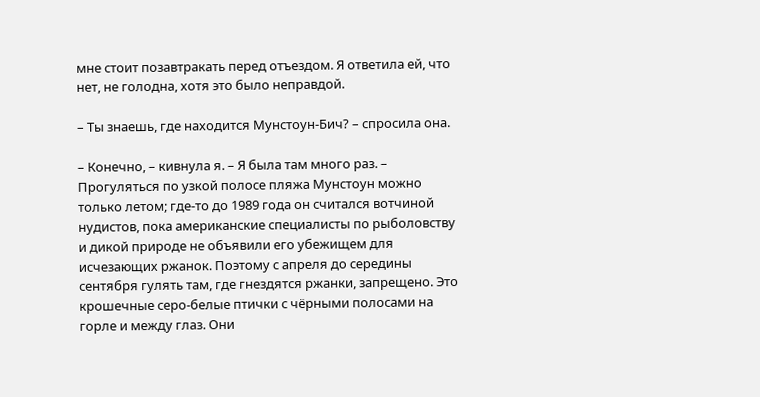мне стоит позавтракать перед отъездом. Я ответила ей, что нет, не голодна, хотя это было неправдой.

– Ты знаешь, где находится Мунстоун-Бич? – спросила она.

– Конечно, – кивнула я. – Я была там много раз. – Прогуляться по узкой полосе пляжа Мунстоун можно только летом; где-то до 1989 года он считался вотчиной нудистов, пока американские специалисты по рыболовству и дикой природе не объявили его убежищем для исчезающих ржанок. Поэтому с апреля до середины сентября гулять там, где гнездятся ржанки, запрещено. Это крошечные серо-белые птички с чёрными полосами на горле и между глаз. Они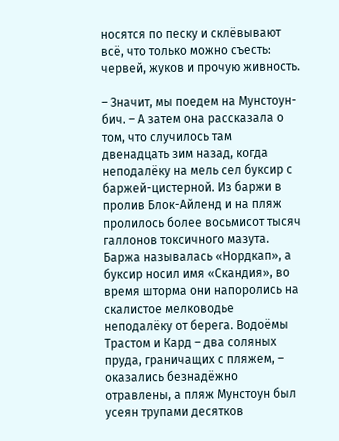носятся по песку и склёвывают всё, что только можно съесть: червей, жуков и прочую живность.

– Значит, мы поедем на Мунстоун-бич. – А затем она рассказала о том, что случилось там двенадцать зим назад, когда неподалёку на мель сел буксир с баржей-цистерной. Из баржи в пролив Блок-Айленд и на пляж пролилось более восьмисот тысяч галлонов токсичного мазута. Баржа называлась «Нордкап», а буксир носил имя «Скандия», во время шторма они напоролись на скалистое мелководье неподалёку от берега. Водоёмы Трастом и Кард – два соляных пруда, граничащих с пляжем, – оказались безнадёжно отравлены, а пляж Мунстоун был усеян трупами десятков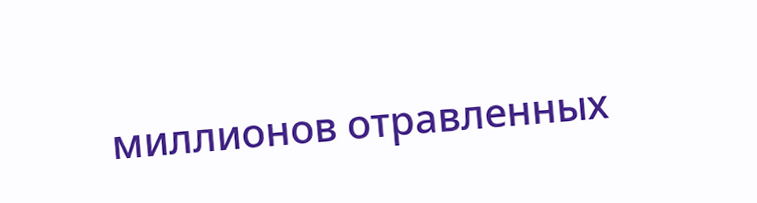миллионов отравленных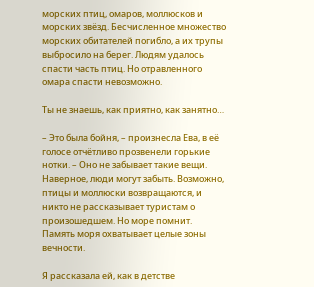морских птиц, омаров, моллюсков и морских звёзд. Бесчисленное множество морских обитателей погибло, а их трупы выбросило на берег. Людям удалось спасти часть птиц. Но отравленного омара спасти невозможно.

Ты не знаешь, как приятно, как занятно…

– Это была бойня, – произнесла Ева, в её голосе отчётливо прозвенели горькие нотки. – Оно не забывает такие вещи. Наверное, люди могут забыть. Возможно, птицы и моллюски возвращаются, и никто не рассказывает туристам о произошедшем. Но море помнит. Память моря охватывает целые зоны вечности.

Я рассказала ей, как в детстве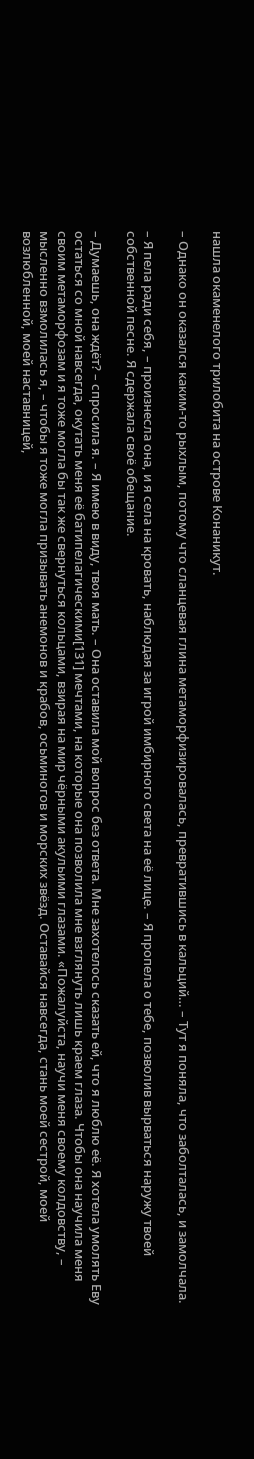нашла окаменелого трилобита на острове Конаникут.

– Однако он оказался каким-то рыхлым, потому что сланцевая глина метаморфизировалась, превратившись в кальций… – Тут я поняла, что заболталась, и замолчала.

– Я пела ради себя, – произнесла она, и я села на кровать, наблюдая за игрой имбирного света на её лице. – Я пропела о тебе, позволив вырваться наружу твоей собственной песне. Я сдержала своё обещание.

– Думаешь, она ждёт? – спросила я. – Я имею в виду, твоя мать. – Она оставила мой вопрос без ответа. Мне захотелось сказать ей, что я люблю её. Я хотела умолять Еву остаться со мной навсегда, окутать меня её батипелагическими[131] мечтами, на которые она позволила мне взглянуть лишь краем глаза. Чтобы она научила меня своим метаморфозам и я тоже могла бы так же свернуться кольцами, взирая на мир чёрными акульими глазами. «Пожалуйста, научи меня своему колдовству, – мысленно взмолилась я, – чтобы я тоже могла призывать анемонов и крабов, осьминогов и морских звёзд. Оставайся навсегда, стань моей сестрой, моей возлюбленной, моей наставницей,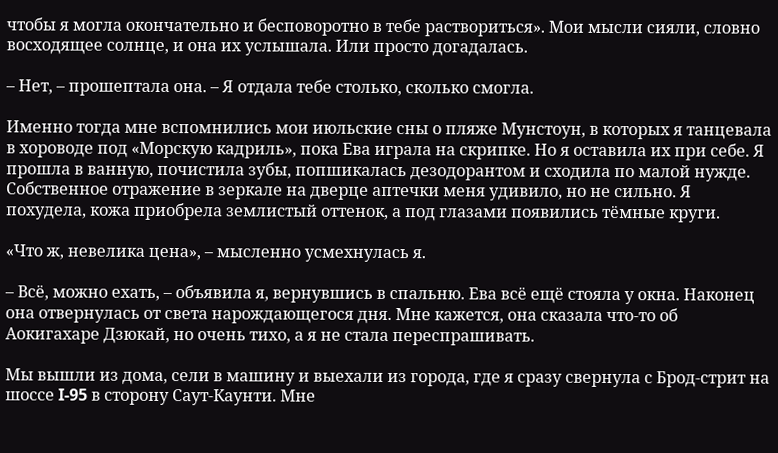чтобы я могла окончательно и бесповоротно в тебе раствориться». Мои мысли сияли, словно восходящее солнце, и она их услышала. Или просто догадалась.

– Нет, – прошептала она. – Я отдала тебе столько, сколько смогла.

Именно тогда мне вспомнились мои июльские сны о пляже Мунстоун, в которых я танцевала в хороводе под «Морскую кадриль», пока Ева играла на скрипке. Но я оставила их при себе. Я прошла в ванную, почистила зубы, попшикалась дезодорантом и сходила по малой нужде. Собственное отражение в зеркале на дверце аптечки меня удивило, но не сильно. Я похудела, кожа приобрела землистый оттенок, а под глазами появились тёмные круги.

«Что ж, невелика цена», – мысленно усмехнулась я.

– Всё, можно ехать, – объявила я, вернувшись в спальню. Ева всё ещё стояла у окна. Наконец она отвернулась от света нарождающегося дня. Мне кажется, она сказала что-то об Аокигахаре Дзюкай, но очень тихо, а я не стала переспрашивать.

Мы вышли из дома, сели в машину и выехали из города, где я сразу свернула с Брод-стрит на шоссе I-95 в сторону Саут-Каунти. Мне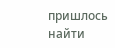пришлось найти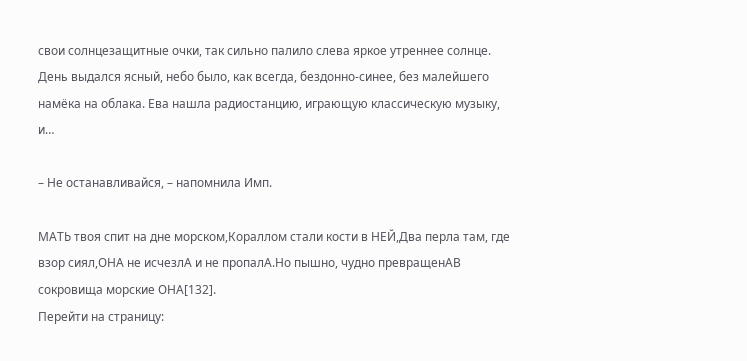свои солнцезащитные очки, так сильно палило слева яркое утреннее солнце. День выдался ясный, небо было, как всегда, бездонно-синее, без малейшего намёка на облака. Ева нашла радиостанцию, играющую классическую музыку, и…

– Не останавливайся, – напомнила Имп.

МАТЬ твоя спит на дне морском,Кораллом стали кости в НЕЙ,Два перла там, где взор сиял,ОНА не исчезлА и не пропалА.Но пышно, чудно превращенАВ сокровища морские ОНА[132].
Перейти на страницу: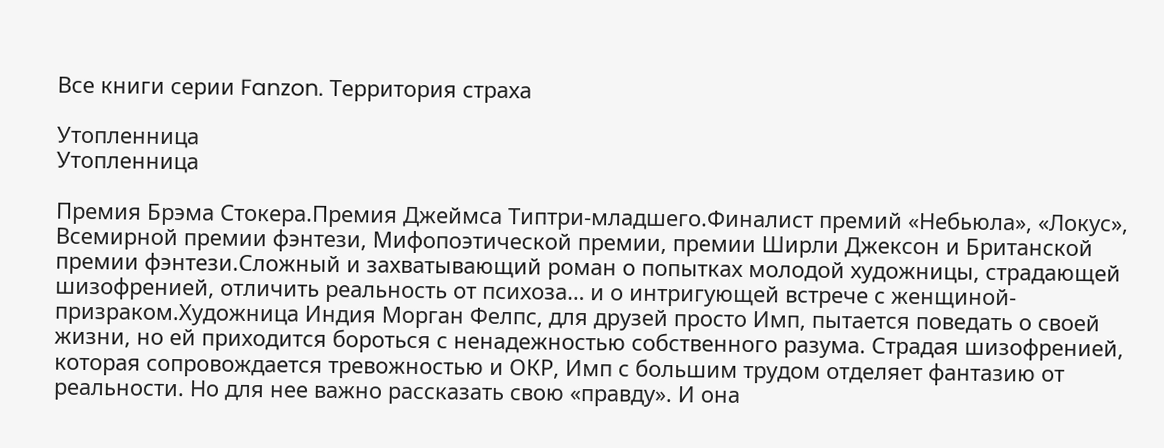Все книги серии Fanzon. Территория страха

Утопленница
Утопленница

Премия Брэма Стокера.Премия Джеймса Типтри-младшего.Финалист премий «Небьюла», «Локус», Всемирной премии фэнтези, Мифопоэтической премии, премии Ширли Джексон и Британской премии фэнтези.Сложный и захватывающий роман о попытках молодой художницы, страдающей шизофренией, отличить реальность от психоза… и о интригующей встрече с женщиной-призраком.Художница Индия Морган Фелпс, для друзей просто Имп, пытается поведать о своей жизни, но ей приходится бороться с ненадежностью собственного разума. Страдая шизофренией, которая сопровождается тревожностью и ОКР, Имп с большим трудом отделяет фантазию от реальности. Но для нее важно рассказать свою «правду». И она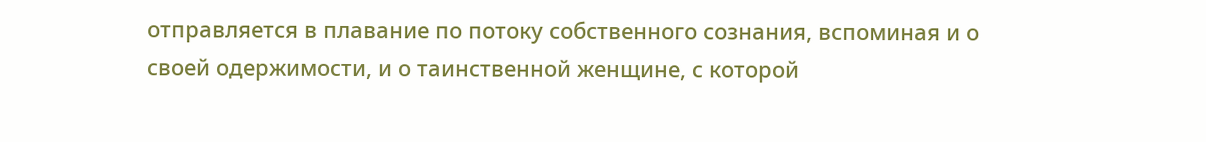отправляется в плавание по потоку собственного сознания, вспоминая и о своей одержимости, и о таинственной женщине, с которой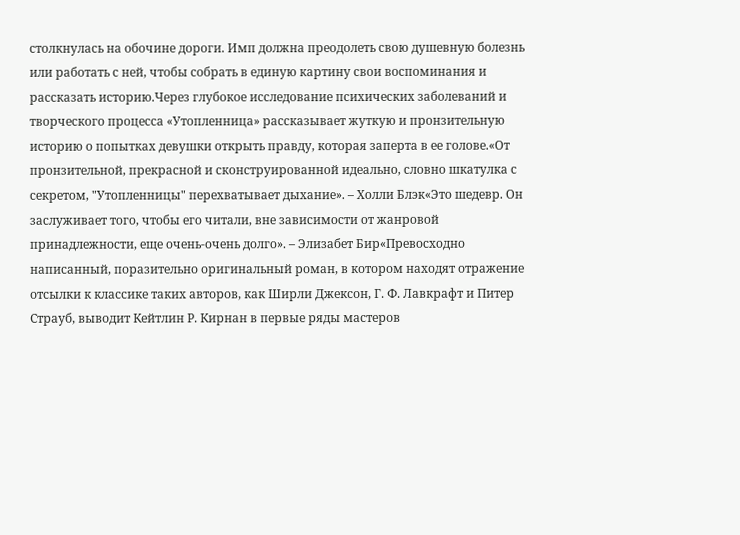столкнулась на обочине дороги. Имп должна преодолеть свою душевную болезнь или работать с ней, чтобы собрать в единую картину свои воспоминания и рассказать историю.Через глубокое исследование психических заболеваний и творческого процесса «Утопленница» рассказывает жуткую и пронзительную историю о попытках девушки открыть правду, которая заперта в ее голове.«От пронзительной, прекрасной и сконструированной идеально, словно шкатулка с секретом, "Утопленницы" перехватывает дыхание». – Холли Блэк«Это шедевр. Он заслуживает того, чтобы его читали, вне зависимости от жанровой принадлежности, еще очень-очень долго». – Элизабет Бир«Превосходно написанный, поразительно оригинальный роман, в котором находят отражение отсылки к классике таких авторов, как Ширли Джексон, Г. Ф. Лавкрафт и Питер Страуб, выводит Кейтлин Р. Кирнан в первые ряды мастеров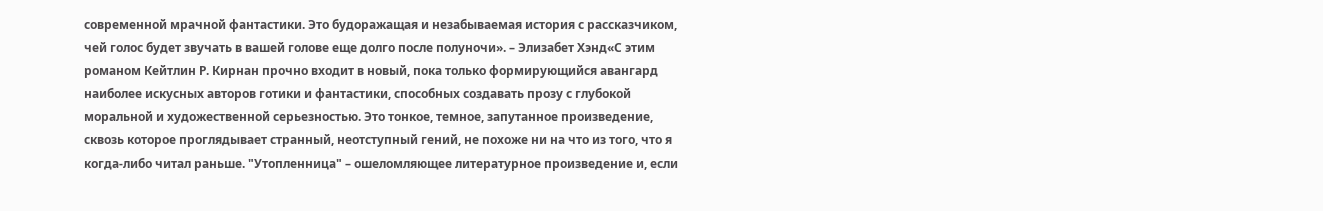современной мрачной фантастики. Это будоражащая и незабываемая история с рассказчиком, чей голос будет звучать в вашей голове еще долго после полуночи». – Элизабет Хэнд«С этим романом Кейтлин Р. Кирнан прочно входит в новый, пока только формирующийся авангард наиболее искусных авторов готики и фантастики, способных создавать прозу с глубокой моральной и художественной серьезностью. Это тонкое, темное, запутанное произведение, сквозь которое проглядывает странный, неотступный гений, не похоже ни на что из того, что я когда-либо читал раньше. "Утопленница" – ошеломляющее литературное произведение и, если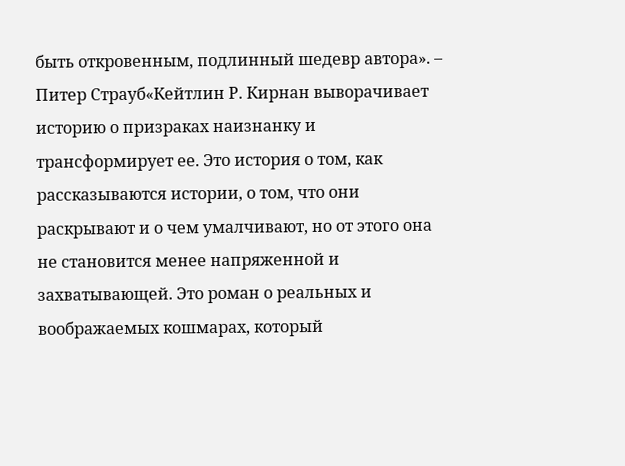быть откровенным, подлинный шедевр автора». – Питер Страуб«Кейтлин Р. Кирнан выворачивает историю о призраках наизнанку и трансформирует ее. Это история о том, как рассказываются истории, о том, что они раскрывают и о чем умалчивают, но от этого она не становится менее напряженной и захватывающей. Это роман о реальных и воображаемых кошмарах, который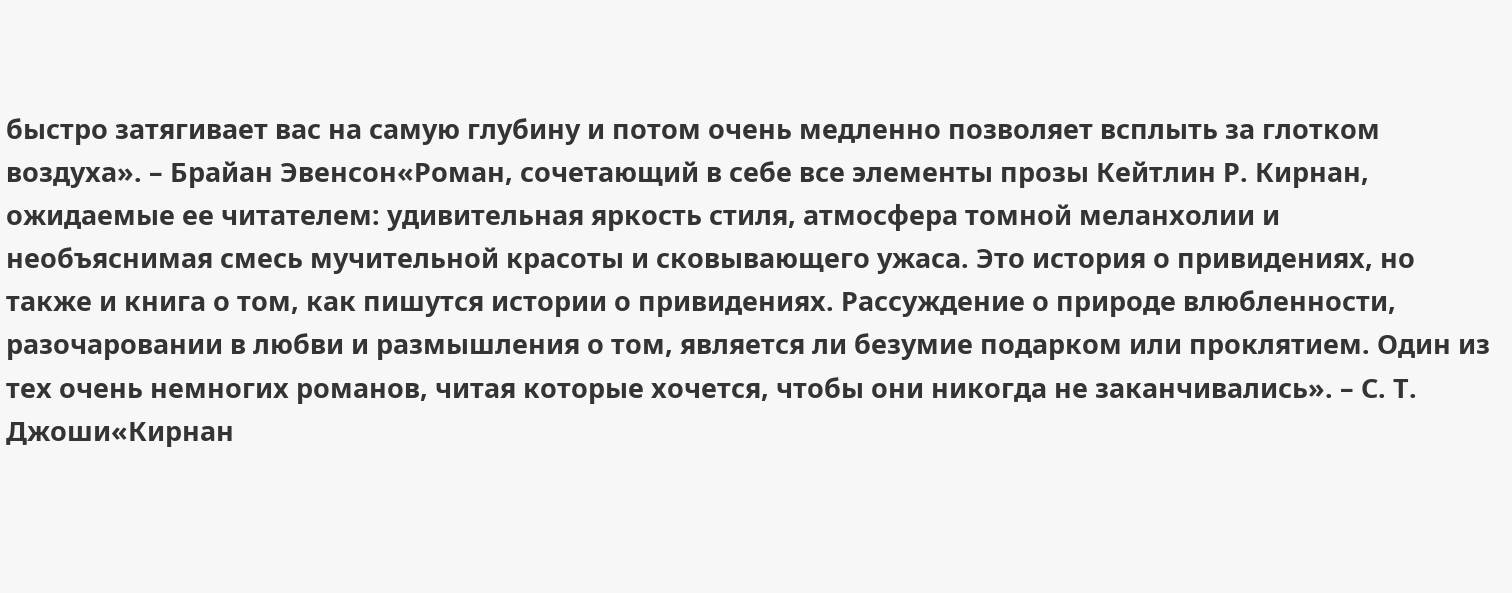быстро затягивает вас на самую глубину и потом очень медленно позволяет всплыть за глотком воздуха». – Брайан Эвенсон«Роман, сочетающий в себе все элементы прозы Кейтлин Р. Кирнан, ожидаемые ее читателем: удивительная яркость стиля, атмосфера томной меланхолии и необъяснимая смесь мучительной красоты и сковывающего ужаса. Это история о привидениях, но также и книга о том, как пишутся истории о привидениях. Рассуждение о природе влюбленности, разочаровании в любви и размышления о том, является ли безумие подарком или проклятием. Один из тех очень немногих романов, читая которые хочется, чтобы они никогда не заканчивались». – С. Т. Джоши«Кирнан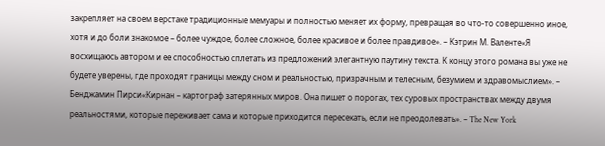закрепляет на своем верстаке традиционные мемуары и полностью меняет их форму, превращая во что-то совершенно иное, хотя и до боли знакомое – более чуждое, более сложное, более красивое и более правдивое». – Кэтрин М. Валенте«Я восхищаюсь автором и ее способностью сплетать из предложений элегантную паутину текста. К концу этого романа вы уже не будете уверены, где проходят границы между сном и реальностью, призрачным и телесным, безумием и здравомыслием». – Бенджамин Пирси«Кирнан – картограф затерянных миров. Она пишет о порогах, тех суровых пространствах между двумя реальностями, которые переживает сама и которые приходится пересекать, если не преодолевать». – The New York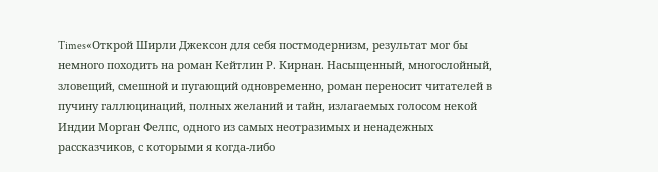Times«Открой Ширли Джексон для себя постмодернизм, результат мог бы немного походить на роман Кейтлин Р. Кирнан. Насыщенный, многослойный, зловещий, смешной и пугающий одновременно, роман переносит читателей в пучину галлюцинаций, полных желаний и тайн, излагаемых голосом некой Индии Морган Фелпс, одного из самых неотразимых и ненадежных рассказчиков, с которыми я когда-либо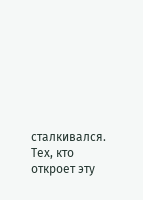сталкивался. Тех, кто откроет эту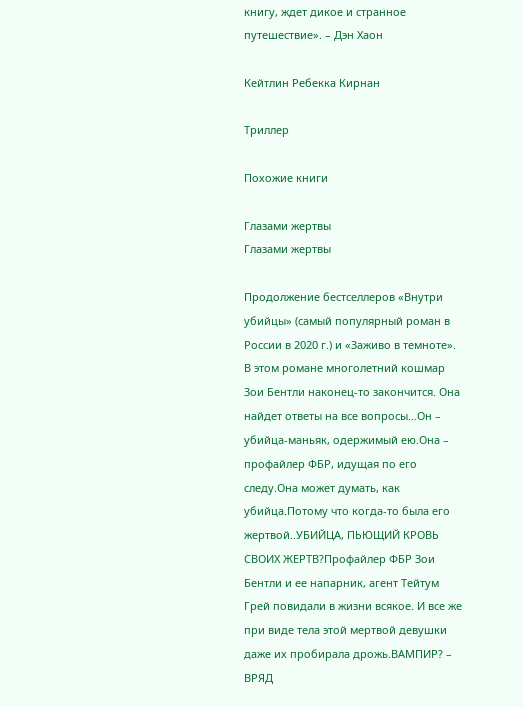книгу, ждет дикое и странное путешествие». – Дэн Хаон

Кейтлин Ребекка Кирнан

Триллер

Похожие книги

Глазами жертвы
Глазами жертвы

Продолжение бестселлеров «Внутри убийцы» (самый популярный роман в России в 2020 г.) и «Заживо в темноте». В этом романе многолетний кошмар Зои Бентли наконец-то закончится. Она найдет ответы на все вопросы…Он – убийца-маньяк, одержимый ею.Она – профайлер ФБР, идущая по его следу.Она может думать, как убийца.Потому что когда-то была его жертвой..УБИЙЦА, ПЬЮЩИЙ КРОВЬ СВОИХ ЖЕРТВ?Профайлер ФБР Зои Бентли и ее напарник, агент Тейтум Грей повидали в жизни всякое. И все же при виде тела этой мертвой девушки даже их пробирала дрожь.ВАМПИР? – ВРЯД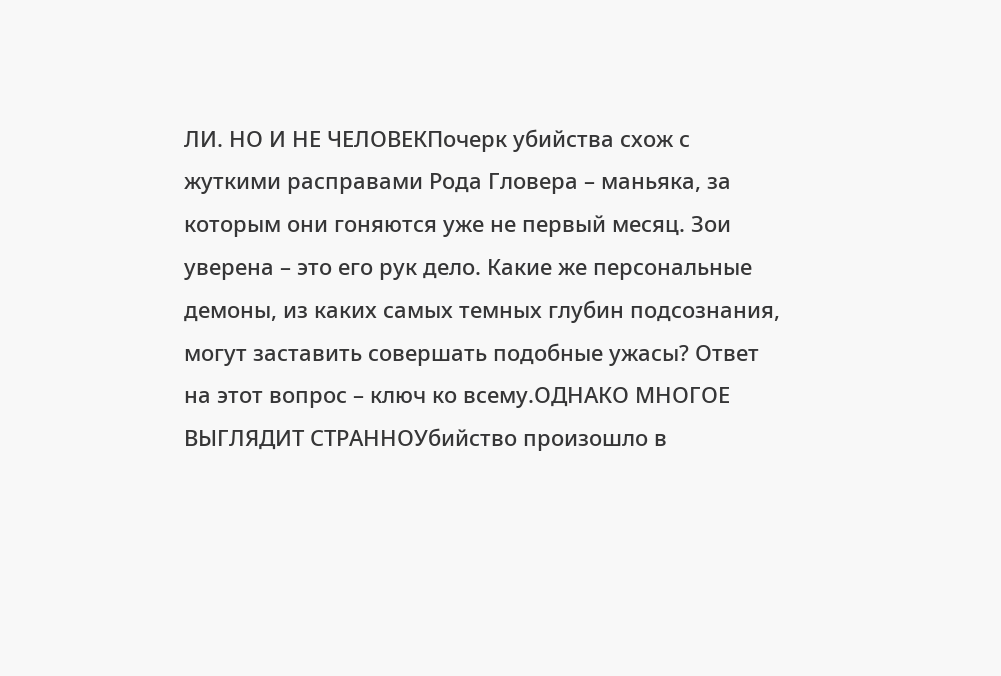ЛИ. НО И НЕ ЧЕЛОВЕКПочерк убийства схож с жуткими расправами Рода Гловера – маньяка, за которым они гоняются уже не первый месяц. Зои уверена – это его рук дело. Какие же персональные демоны, из каких самых темных глубин подсознания, могут заставить совершать подобные ужасы? Ответ на этот вопрос – ключ ко всему.ОДНАКО МНОГОЕ ВЫГЛЯДИТ СТРАННОУбийство произошло в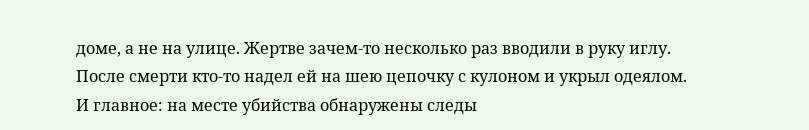доме, а не на улице. Жертве зачем-то несколько раз вводили в руку иглу. После смерти кто-то надел ей на шею цепочку с кулоном и укрыл одеялом. И главное: на месте убийства обнаружены следы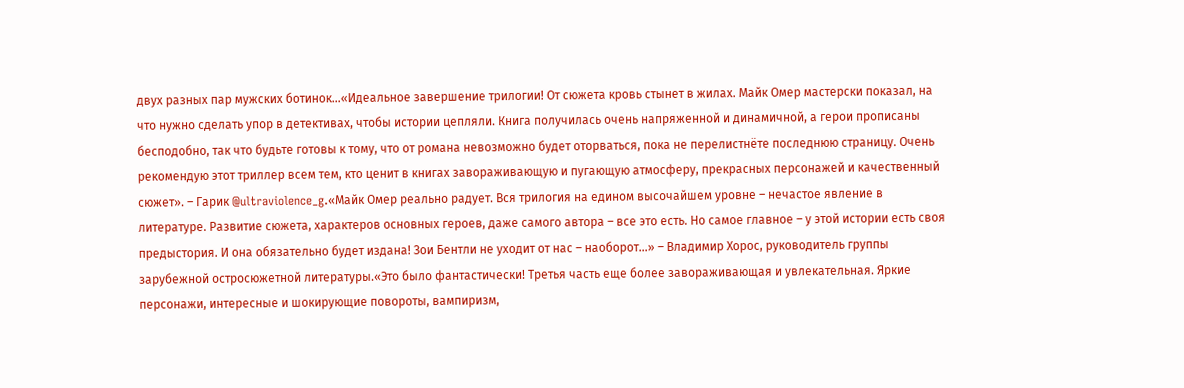двух разных пар мужских ботинок…«Идеальное завершение трилогии! От сюжета кровь стынет в жилах. Майк Омер мастерски показал, на что нужно сделать упор в детективах, чтобы истории цепляли. Книга получилась очень напряженной и динамичной, а герои прописаны бесподобно, так что будьте готовы к тому, что от романа невозможно будет оторваться, пока не перелистнёте последнюю страницу. Очень рекомендую этот триллер всем тем, кто ценит в книгах завораживающую и пугающую атмосферу, прекрасных персонажей и качественный сюжет». – Гарик @ultraviolence_g.«Майк Омер реально радует. Вся трилогия на едином высочайшем уровне – нечастое явление в литературе. Развитие сюжета, характеров основных героев, даже самого автора – все это есть. Но самое главное – у этой истории есть своя предыстория. И она обязательно будет издана! Зои Бентли не уходит от нас – наоборот…» – Владимир Хорос, руководитель группы зарубежной остросюжетной литературы.«Это было фантастически! Третья часть еще более завораживающая и увлекательная. Яркие персонажи, интересные и шокирующие повороты, вампиризм,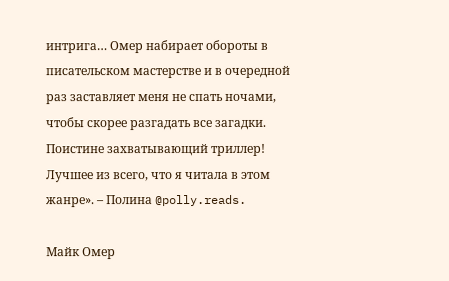интрига… Омер набирает обороты в писательском мастерстве и в очередной раз заставляет меня не спать ночами, чтобы скорее разгадать все загадки. Поистине захватывающий триллер! Лучшее из всего, что я читала в этом жанре». – Полина @polly.reads.

Майк Омер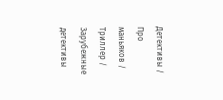Детективы / Про маньяков / Триллер / Зарубежные детективы